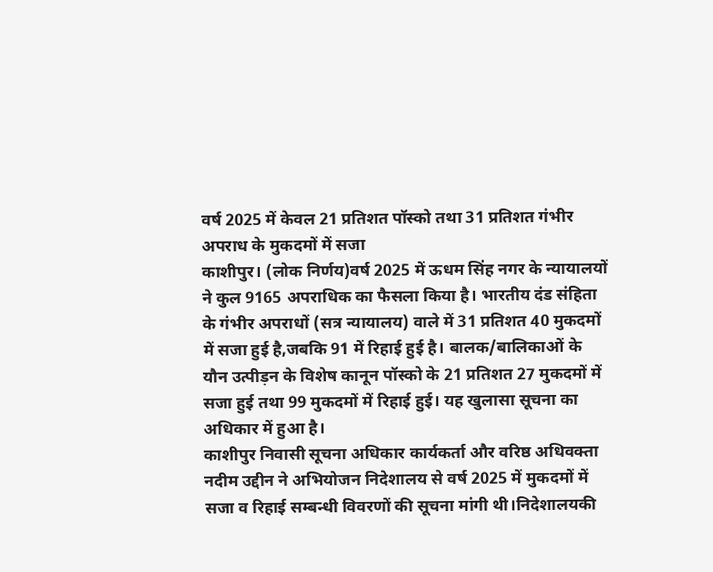वर्ष 2025 में केवल 21 प्रतिशत पॉस्को तथा 31 प्रतिशत गंभीर अपराध के मुकदमों में सजा
काशीपुर। (लोक निर्णय)वर्ष 2025 में ऊधम सिंह नगर के न्यायालयों ने कुल 9165 अपराधिक का फैसला किया है। भारतीय दंड संहिता के गंभीर अपराधों (सत्र न्यायालय) वाले में 31 प्रतिशत 40 मुकदमों में सजा हुई है,जबकि 91 में रिहाई हुई है। बालक/बालिकाओं के यौन उत्पीड़न के विशेष कानून पॉस्को के 21 प्रतिशत 27 मुकदमों में सजा हुई तथा 99 मुकदमों में रिहाई हुई। यह खुलासा सूचना का अधिकार में हुआ है।
काशीपुर निवासी सूचना अधिकार कार्यकर्ता और वरिष्ठ अधिवक्ता नदीम उद्दीन ने अभियोजन निदेशालय से वर्ष 2025 में मुकदमों में सजा व रिहाई सम्बन्धी विवरणों की सूचना मांगी थी।निदेशालयकी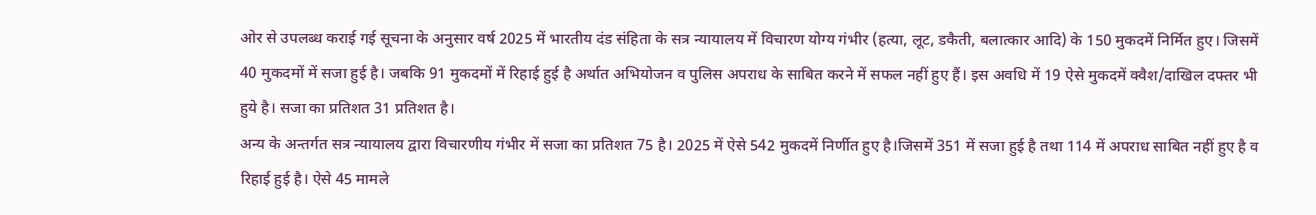ओर से उपलब्ध कराई गई सूचना के अनुसार वर्ष 2025 में भारतीय दंड संहिता के सत्र न्यायालय में विचारण योग्य गंभीर (हत्या, लूट, डकैती, बलात्कार आदि) के 150 मुकदमें निर्मित हुए। जिसमें 40 मुकदमों में सजा हुई है। जबकि 91 मुकदमों में रिहाई हुई है अर्थात अभियोजन व पुलिस अपराध के साबित करने में सफल नहीं हुए हैं। इस अवधि में 19 ऐसे मुकदमें क्वैश/दाखिल दफ्तर भी हुये है। सजा का प्रतिशत 31 प्रतिशत है।
अन्य के अन्तर्गत सत्र न्यायालय द्वारा विचारणीय गंभीर में सजा का प्रतिशत 75 है। 2025 में ऐसे 542 मुकदमें निर्णीत हुए है।जिसमें 351 में सजा हुई है तथा 114 में अपराध साबित नहीं हुए है व रिहाई हुई है। ऐसे 45 मामले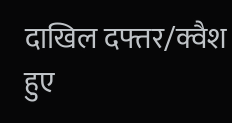दाखिल दफ्तर/क्वैश हुए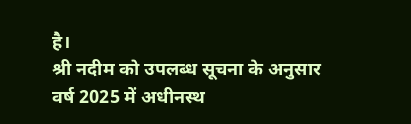है।
श्री नदीम को उपलब्ध सूचना के अनुसार वर्ष 2025 में अधीनस्थ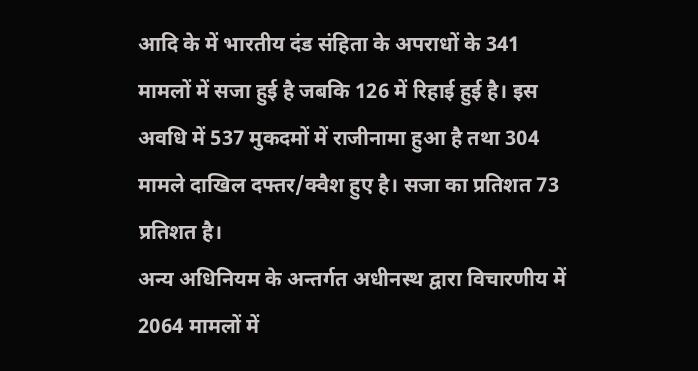आदि के में भारतीय दंड संहिता के अपराधों के 341 मामलों में सजा हुई है जबकि 126 में रिहाई हुई है। इस अवधि में 537 मुकदमों में राजीनामा हुआ है तथा 304 मामले दाखिल दफ्तर/क्वैश हुए है। सजा का प्रतिशत 73 प्रतिशत है।
अन्य अधिनियम के अन्तर्गत अधीनस्थ द्वारा विचारणीय में 2064 मामलों में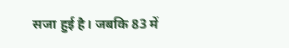सजा हुई है। जबकि 83 में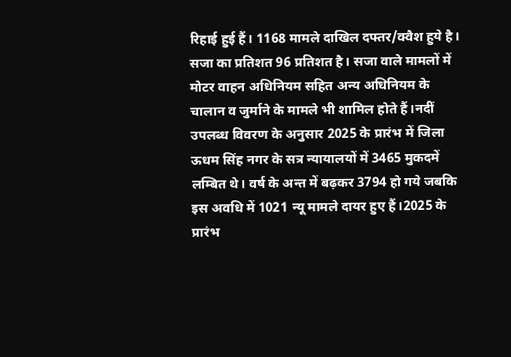रिहाई हुई हैं। 1168 मामले दाखिल दफ्तर/क्वैश हुये है। सजा का प्रतिशत 96 प्रतिशत है। सजा वाले मामलों में मोटर वाहन अधिनियम सहित अन्य अधिनियम के चालान व जुर्माने के मामले भी शामिल होते हैं।नदीं उपलब्ध विवरण के अनुसार 2025 के प्रारंभ में जिला ऊधम सिंह नगर के सत्र न्यायालयों में 3465 मुकदमें लम्बित थे। वर्ष के अन्त में बढ़कर 3794 हो गये जबकि इस अवधि में 1021 न्यू मामले दायर हुए हैं।2025 के प्रारंभ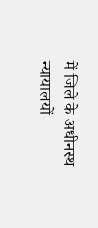में जिले के अधीनस्थ न्यायालयों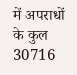में अपराधों के कुल 30716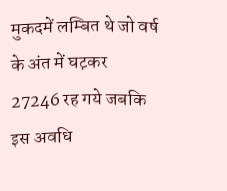मुकदमें लम्बित थे जो वर्ष के अंत में घट़कर 27246 रह गये जबकि इस अवधि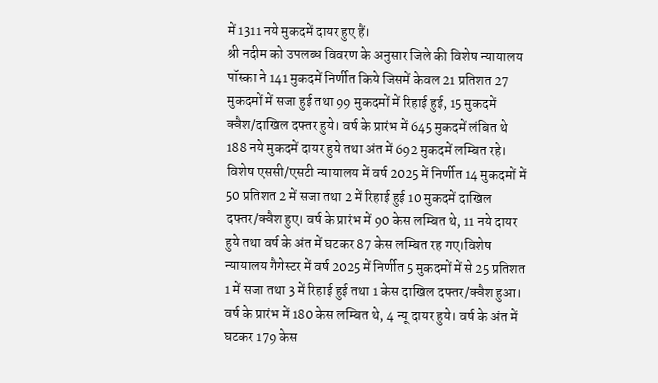में 1311 नये मुकदमें दायर हुए हैं।
श्री नदीम को उपलब्ध विवरण के अनुसार जिले की विशेष न्यायालय पॉस्का ने 141 मुकदमें निर्णीत किये जिसमें केवल 21 प्रतिशत 27 मुकदमों में सजा हुई तथा 99 मुकदमों में रिहाई हुई, 15 मुकदमें क्वैश/दाखिल दफ्तर हुये। वर्ष के प्रारंभ में 645 मुकदमें लंबित थे 188 नये मुकदमें दायर हुये तथा अंत में 692 मुकदमें लम्बित रहे।
विशेष एससी/एसटी न्यायालय में वर्ष 2025 में निर्णीत 14 मुकदमों में 50 प्रतिशत 2 में सजा तथा 2 में रिहाई हुई 10 मुकदमें दाखिल दफ्तर/क्वैश हुए। वर्ष के प्रारंभ में 90 केस लम्बित थे, 11 नये दायर हुये तथा वर्ष के अंत में घटकर 87 केस लम्बित रह गए।विशेष न्यायालय गैगेस्टर में वर्ष 2025 में निर्णीत 5 मुकदमों में से 25 प्रतिशत 1 में सजा तथा 3 में रिहाई हुई तथा 1 केस दाखिल दफ्तर/क्वैश हुआ। वर्ष के प्रारंभ में 180 केस लम्बित थे, 4 न्यू दायर हुये। वर्ष के अंत में घटकर 179 केस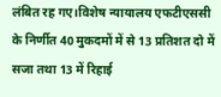लंबित रह गए।विशेष न्यायालय एफटीएससी के निर्णीत 40 मुकदमों में से 13 प्रतिशत दो में सजा तथा 13 में रिहाई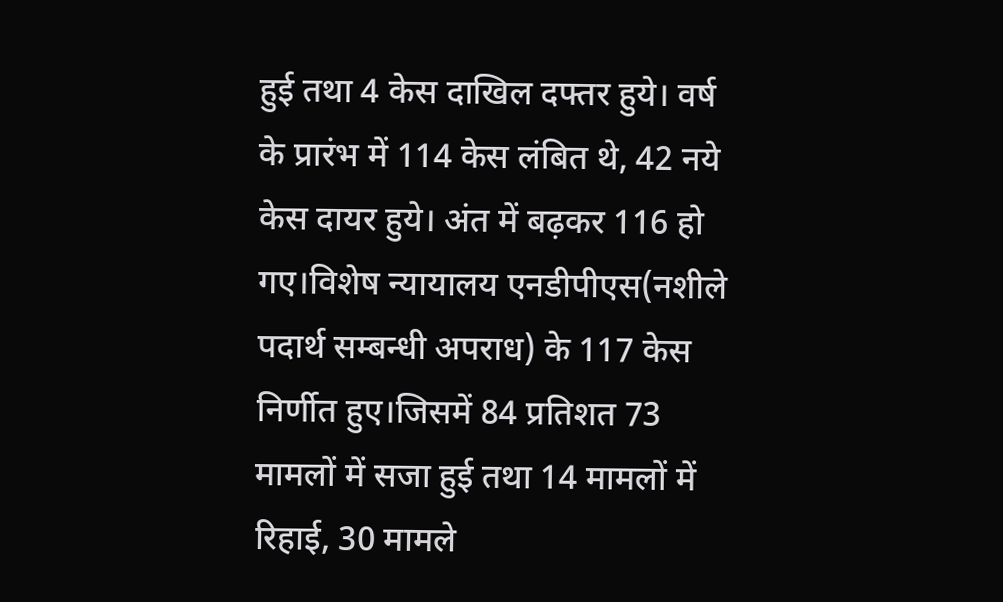हुई तथा 4 केस दाखिल दफ्तर हुये। वर्ष के प्रारंभ में 114 केस लंबित थे, 42 नये केस दायर हुये। अंत में बढ़कर 116 हो गए।विशेष न्यायालय एनडीपीएस(नशीले पदार्थ सम्बन्धी अपराध) के 117 केस निर्णीत हुए।जिसमें 84 प्रतिशत 73 मामलों में सजा हुई तथा 14 मामलों में रिहाई, 30 मामले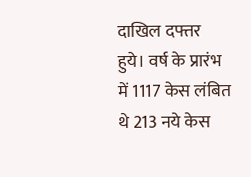दाखिल दफ्तर हुये। वर्ष के प्रारंभ में 1117 केस लंबित थे 213 नये केस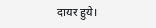दायर हुये।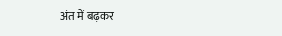अंत में बढ़कर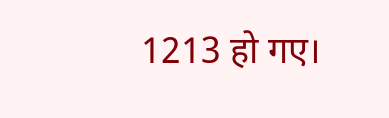1213 हो गए।